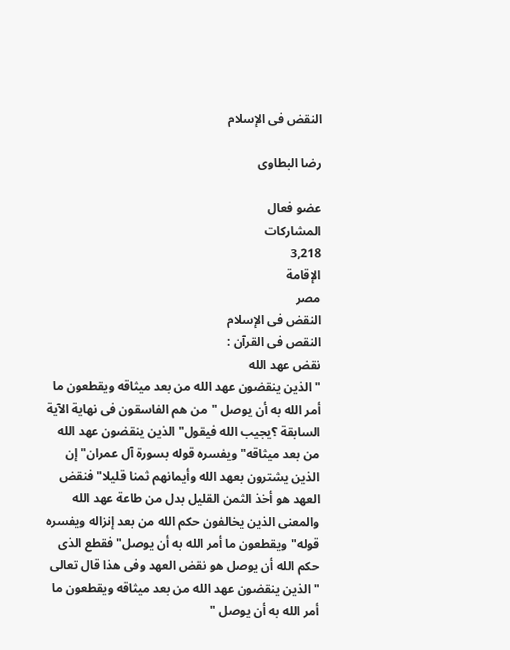النقض فى الإسلام

رضا البطاوى

عضو فعال
المشاركات
3,218
الإقامة
مصر
النقض فى الإسلام
النقص فى القرآن :
نقض عهد الله
"الذين ينقضون عهد الله من بعد ميثاقه ويقطعون ما أمر الله به أن يوصل "من هم الفاسقون فى نهاية الآية السابقة ؟يجيب الله فيقول"الذين ينقضون عهد الله من بعد ميثاقه"ويفسره قوله بسورة آل عمران"إن الذين يشترون بعهد الله وأيمانهم ثمنا قليلا"فنقض العهد هو أخذ الثمن القليل بدل من طاعة عهد الله والمعنى الذين يخالفون حكم الله من بعد إنزاله ويفسره قوله"ويقطعون ما أمر الله به أن يوصل"فقطع الذى حكم الله أن يوصل هو نقض العهد وفى هذا قال تعالى
"الذين ينقضون عهد الله من بعد ميثاقه ويقطعون ما أمر الله به أن يوصل "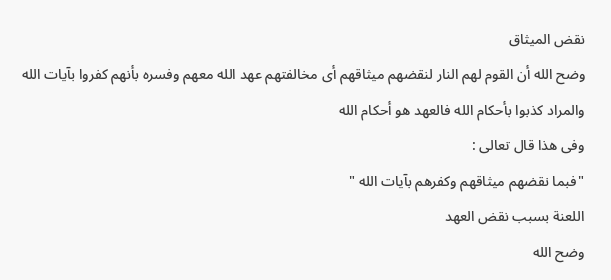نقض الميثاق
وضح الله أن القوم لهم النار لنقضهم ميثاقهم أى مخالفتهم عهد الله معهم وفسره بأنهم كفروا بآيات الله والمراد كذبوا بأحكام الله فالعهد هو أحكام الله
وفى هذا قال تعالى :
"فبما نقضهم ميثاقهم وكفرهم بآيات الله "
اللعنة بسبب نقض العهد
وضح الله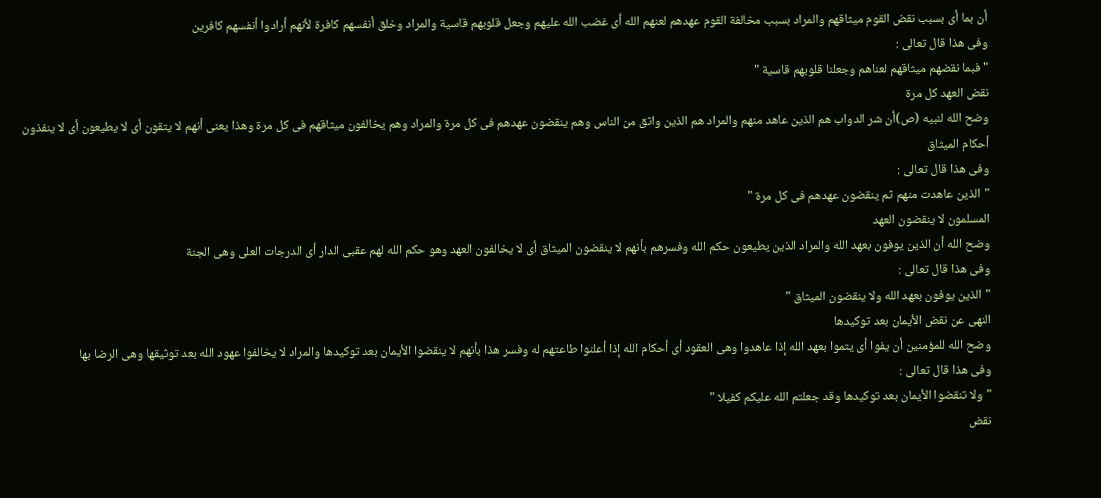أن بما أى بسبب نقض القوم ميثاقهم والمراد بسبب مخالفة القوم عهدهم لعنهم الله أى غضب الله عليهم وجعل قلوبهم قاسية والمراد وخلق أنفسهم كافرة لأنهم أرادوا أنفسهم كافرين
وفى هذا قال تعالى :
"فبما نقضهم ميثاقهم لعناهم وجعلنا قلوبهم قاسية "
نقض العهد كل مرة
وضح الله لنبيه (ص)أن شر الدواب هم الذين عاهد منهم والمراد هم الذين واثق من الناس وهم ينقضون عهدهم فى كل مرة والمراد وهم يخالفون ميثاقهم فى كل مرة وهذا يعنى أنهم لا يتقون أى لا يطيعون أى لا ينفذون أحكام الميثاق
وفى هذا قال تعالى :
"الذين عاهدت منهم ثم ينقضون عهدهم فى كل مرة "
المسلمون لا ينقضون العهد
وضح الله أن الذين يوفون بعهد الله والمراد الذين يطيعون حكم الله وفسرهم بأنهم لا ينقضون الميثاق أى لا يخالفون العهد وهو حكم الله لهم عقبى الدار أى الدرجات العلى وهى الجنة
وفى هذا قال تعالى :
"الذين يوفون بعهد الله ولا ينقضون الميثاق "
النهى عن نقض الأيمان بعد توكيدها
وضح الله للمؤمنين أن يفوا أى يتموا بعهد الله إذا عاهدوا وهى العقود أى أحكام الله إذا أعلنوا طاعتهم له وفسر هذا بأنهم لا ينقضوا الأيمان بعد توكيدها والمراد لا يخالفوا عهود الله بعد توثيقها وهى الرضا بها
وفى هذا قال تعالى :
"ولا تنقضوا الأيمان بعد توكيدها وقد جعلتم الله عليكم كفيلا "
نقض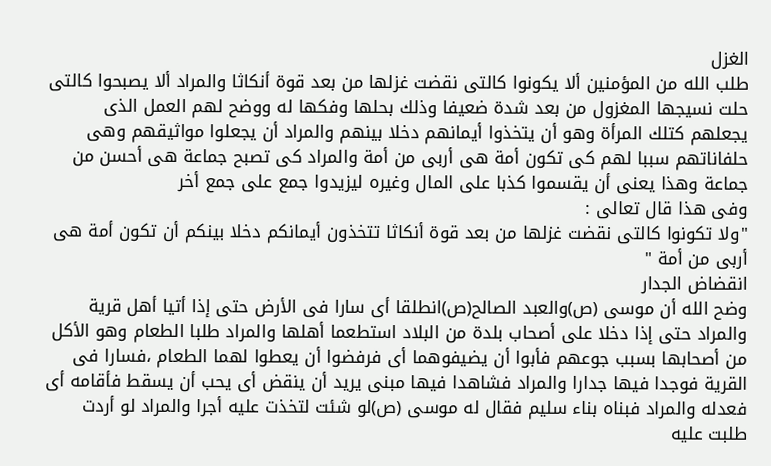الغزل
طلب الله من المؤمنين ألا يكونوا كالتى نقضت غزلها من بعد قوة أنكاثا والمراد ألا يصبحوا كالتى حلت نسيجها المغزول من بعد شدة ضعيفا وذلك بحلها وفكها له ووضح لهم العمل الذى يجعلهم كتلك المرأة وهو أن يتخذوا أيمانهم دخلا بينهم والمراد أن يجعلوا مواثيقهم وهى حلفاناتهم سببا لهم كى تكون أمة هى أربى من أمة والمراد كى تصبح جماعة هى أحسن من جماعة وهذا يعنى أن يقسموا كذبا على المال وغيره ليزيدوا جمع على جمع أخر
وفى هذا قال تعالى :
"ولا تكونوا كالتى نقضت غزلها من بعد قوة أنكاثا تتخذون أيمانكم دخلا بينكم أن تكون أمة هى أربى من أمة "
انقضاض الجدار
وضح الله أن موسى (ص)والعبد الصالح(ص)انطلقا أى سارا فى الأرض حتى إذا أتيا أهل قرية والمراد حتى إذا دخلا على أصحاب بلدة من البلاد استطعما أهلها والمراد طلبا الطعام وهو الأكل من أصحابها بسبب جوعهم فأبوا أن يضيفوهما أى فرفضوا أن يعطوا لهما الطعام ،فسارا فى القرية فوجدا فيها جدارا والمراد فشاهدا فيها مبنى يريد أن ينقض أى يحب أن يسقط فأقامه أى فعدله والمراد فبناه بناء سليم فقال له موسى (ص)لو شئت لتخذت عليه أجرا والمراد لو أردت طلبت عليه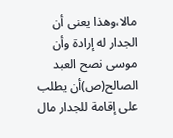مالا،وهذا يعنى أن الجدار له إرادة وأن موسى نصح العبد الصالح(ص)أن يطلب على إقامة للجدار مال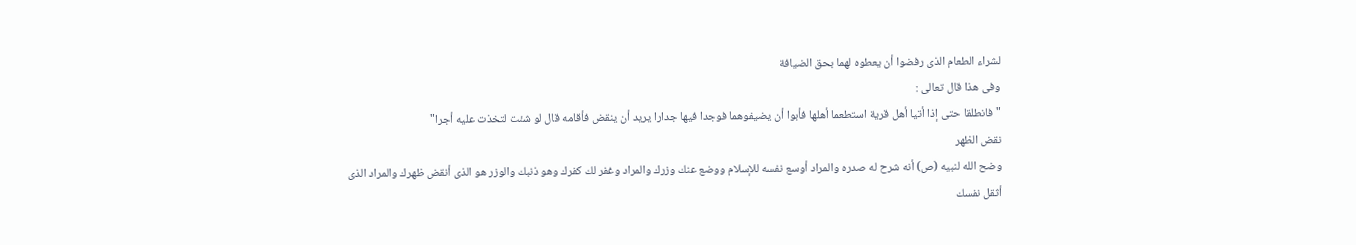لشراء الطعام الذى رفضوا أن يعطوه لهما بحق الضيافة
وفى هذا قال تعالى :
"فانطلقا حتى إذا أتيا أهل قرية استطعما أهلها فأبوا أن يضيفوهما فوجدا فيها جدارا يريد أن ينقض فأقامه قال لو شئت لتخذت عليه أجرا"
نقض الظهر
وضح الله لنبيه (ص) أنه شرح له صدره والمراد أوسع نفسه للإسلام ووضع عنك وزرك والمراد وغفر لك كفرك وهو ذنبك والوزر هو الذى أنقض ظهرك والمراد الذى أثقل نفسك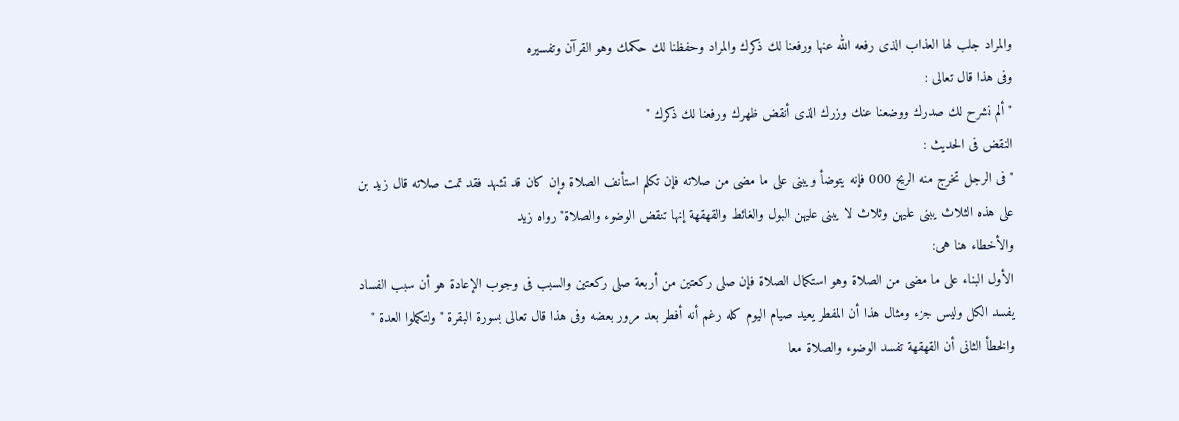والمراد جلب لها العذاب الذى رفعه الله عنها ورفعنا لك ذكرك والمراد وحفظنا لك حكمك وهو القرآن وتفسيره
وفى هذا قال تعالى :
" ألم نشرح لك صدرك ووضعنا عنك وزرك الذى أنقض ظهرك ورفعنا لك ذكرك "
النقض فى الحديث :
"فى الرجل تخرج منه الريح 000 فإنه يتوضأ ويبنى على ما مضى من صلاته فإن تكلم استأنف الصلاة وإن كان قد تشهد فقد تمت صلاته قال زيد بن على هذه الثلاث يبنى عليهن وثلاث لا يبنى عليهن البول والغائط والقهقهة إنها تنقض الوضوء والصلاة"رواه زيد
والأخطاء هنا هى:
الأول البناء على ما مضى من الصلاة وهو استكمال الصلاة فإن صلى ركعتين من أربعة صلى ركعتين والسبب فى وجوب الإعادة هو أن سبب الفساد يفسد الكل وليس جزء ومثال هذا أن المفطر يعيد صيام اليوم كله رغم أنه أفطر بعد مرور بعضه وفى هذا قال تعالى بسورة البقرة "ولتكملوا العدة "
والخطأ الثانى أن القهقهة تفسد الوضوء والصلاة معا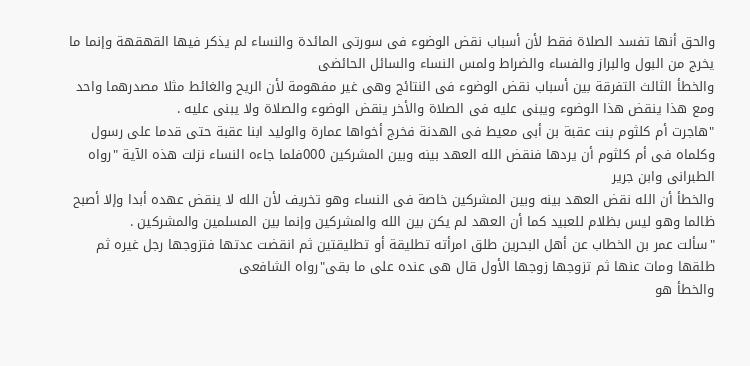والحق أنها تفسد الصلاة فقط لأن أسباب نقض الوضوء فى سورتى المائدة والنساء لم يذكر فيها القهقهة وإنما ما يخرج من البول والبراز والفساء والضراط ولمس النساء والسائل الحائضى
والخطأ الثالث التفرقة بين أسباب نقض الوضوء فى النتائج وهى غير مفهومة لأن الريح والغائط مثلا مصدرهما واحد ومع هذا ينقض هذا الوضوء ويبنى عليه فى الصلاة والأخر ينقض الوضوء والصلاة ولا يبنى عليه .
"هاجرت أم كلثوم بنت عقبة بن أبى معيط فى الهدنة فخرج أخواها عمارة والوليد ابنا عقبة حتى قدما على رسول وكلماه فى أم كلثوم أن يردها فنقض الله العهد بينه وبين المشركين 000فلما جاءه النساء نزلت هذه الآية "رواه الطبرانى وابن جرير
والخطأ أن الله نقض العهد بينه وبين المشركين خاصة فى النساء وهو تخريف لأن الله لا ينقض عهده أبدا وإلا أصبح ظالما وهو ليس بظلام للعبيد كما أن العهد لم يكن بين الله والمشركين وإنما بين المسلمين والمشركين .
"سألت عمر بن الخطاب عن أهل البحرين طلق امرأته تطليقة أو تطليقتين ثم انقضت عدتها فتزوجها رجل غيره ثم طلقها ومات عنها ثم تزوجها زوجها الأول قال هى عنده على ما بقى"رواه الشافعى
والخطأ هو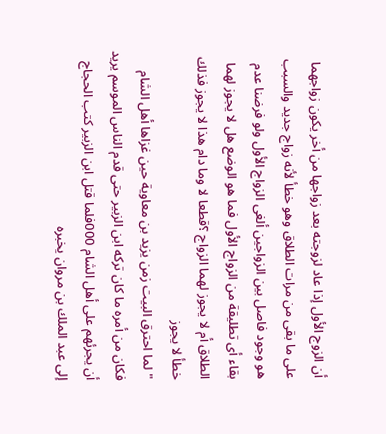أن الزوج الأول إذا عاد لزوجته بعد زواجها من أخر يكون زواجهما على ما بقى من مرات الطلاق وهو خطأ لأنه زواج جديد والسبب هو وجود فاصل بين الزواجين ألغى الزواج الأول ولو فرضنا عدم بقاء أى تطليقة من الزواج الأول فما هو الوضع هل لا يجوز لهما الطلاق أم لا يجوز لهما الزواج ؟قطعا لا وما دام هذا لا يجوز فذلك خطأ لا يجوز
"لما احترق البيت زمن يزيد بن معاوية حين غزاها أهل الشام فكان من أمره ما كان تركه ابن الزبير حتى قدم الناس الموسم يريد أن يجرئهم على أهل الشام 000فلما قتل ابن الزبير كتب الحجاج إلى عبد الملك بن مروان يخبره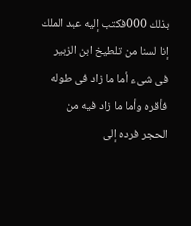بذلك 000فكتب إليه عبد الملك إنا لسنا من تلطيخ ابن الزبير فى شىء أما ما زاد فى طوله فأقره وأما ما زاد فيه من الحجر فرده إلى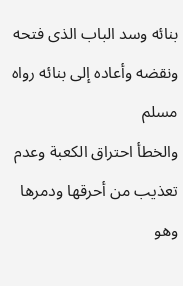بنائه وسد الباب الذى فتحه ونقضه وأعاده إلى بنائه رواه مسلم
والخطأ احتراق الكعبة وعدم تعذيب من أحرقها ودمرها وهو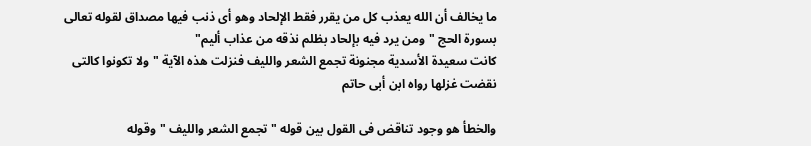ما يخالف أن الله يعذب كل من يقرر فقط الإلحاد وهو أى ذنب فيها مصداق لقوله تعالى بسورة الحج "ومن يرد فيه بإلحاد بظلم نذقه من عذاب أليم"
كانت سعيدة الأسدية مجنونة تجمع الشعر والليف فنزلت هذه الآية "ولا تكونوا كالتى نقضت غزلها رواه ابن أبى حاتم

والخطأ هو وجود تناقض فى القول بين قوله "تجمع الشعر والليف "وقوله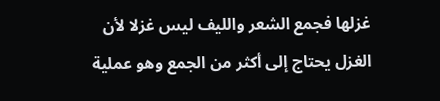غزلها فجمع الشعر والليف ليس غزلا لأن الغزل يحتاج إلى أكثر من الجمع وهو عملية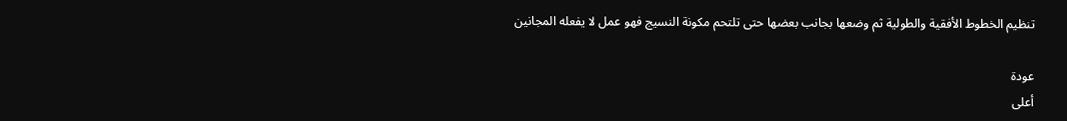تنظيم الخطوط الأفقية والطولية ثم وضعها بجانب بعضها حتى تلتحم مكونة النسيج فهو عمل لا يفعله المجانين

عودة
أعلى